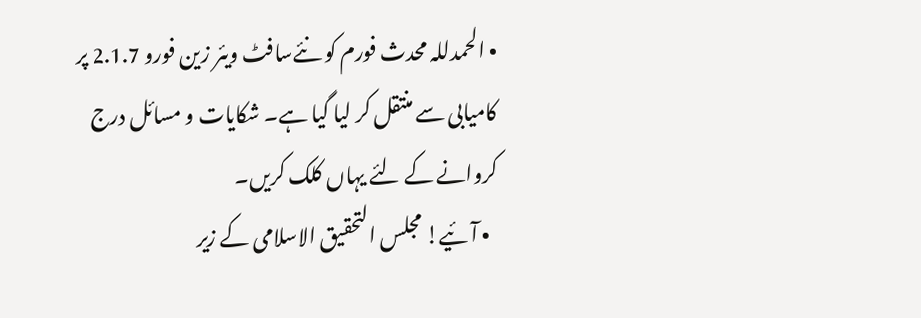• الحمدللہ محدث فورم کو نئےسافٹ ویئر زین فورو 2.1.7 پر کامیابی سے منتقل کر لیا گیا ہے۔ شکایات و مسائل درج کروانے کے لئے یہاں کلک کریں۔
  • آئیے! مجلس التحقیق الاسلامی کے زیر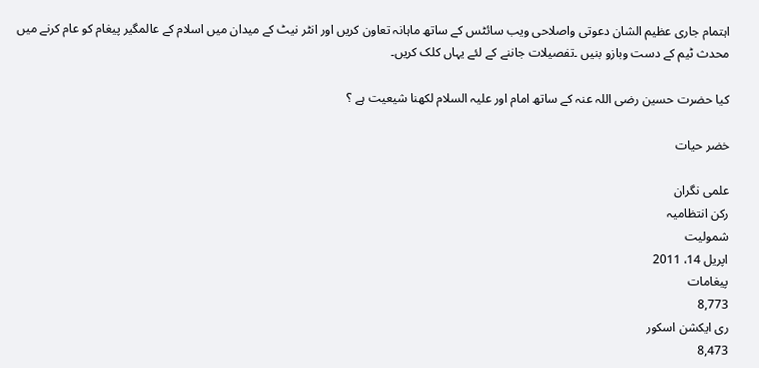اہتمام جاری عظیم الشان دعوتی واصلاحی ویب سائٹس کے ساتھ ماہانہ تعاون کریں اور انٹر نیٹ کے میدان میں اسلام کے عالمگیر پیغام کو عام کرنے میں محدث ٹیم کے دست وبازو بنیں ۔تفصیلات جاننے کے لئے یہاں کلک کریں۔

کیا حضرت حسین رضی اللہ عنہ کے ساتھ امام اور علیہ السلام لکھنا شیعیت ہے ؟

خضر حیات

علمی نگران
رکن انتظامیہ
شمولیت
اپریل 14، 2011
پیغامات
8,773
ری ایکشن اسکور
8,473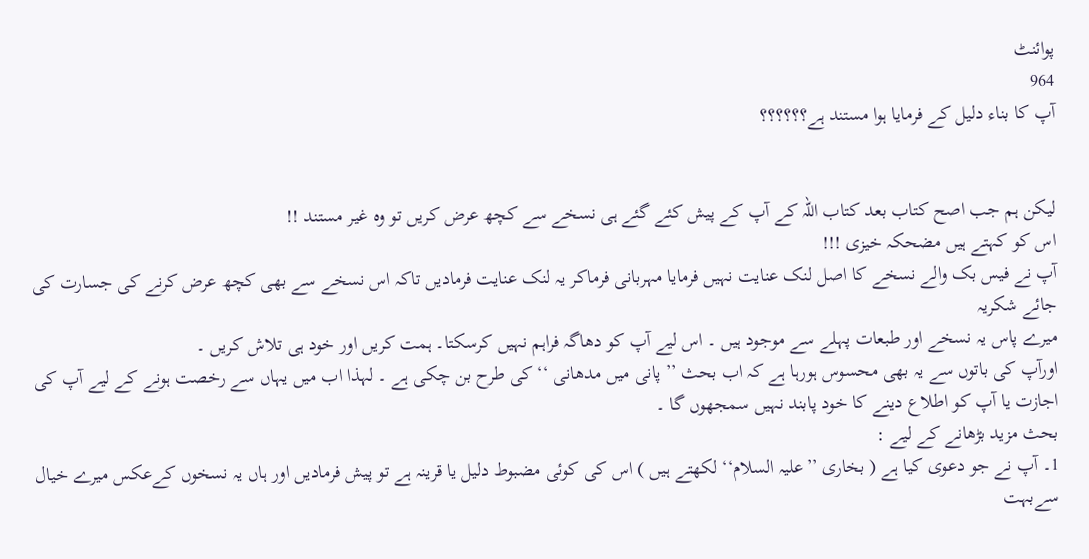پوائنٹ
964
آپ کا بناء دلیل کے فرمایا ہوا مستند ہے؟؟؟؟؟؟


لیکن ہم جب اصح کتاب بعد کتاب اللہ کے آپ کے پیش کئے گئے ہی نسخے سے کچھ عرض کریں تو وہ غیر مستند !!
اس کو کہتے ہیں مضحکہ خیزی !!!
آپ نے فیس بک والے نسخے کا اصل لنک عنایت نہیں فرمایا مہربانی فرماکر یہ لنک عنایت فرمادیں تاکہ اس نسخے سے بھی کچھ عرض کرنے کی جسارت کی جائے شکریہ
میرے پاس یہ نسخے اور طبعات پہلے سے موجود ہیں ۔ اس لیے آپ کو دھاگہ فراہم نہیں کرسکتا۔ ہمت کریں اور خود ہی تلاش کریں ۔
اورآپ کی باتوں سے یہ بھی محسوس ہورہا ہے کہ اب بحث ’’ پانی میں مدھانی ‘‘ کی طرح بن چکی ہے ۔ لہذا اب میں یہاں سے رخصت ہونے کے لیے آپ کی اجازت یا آپ کو اطلاع دینے کا خود پابند نہیں سمجھوں گا ۔
بحث مزید بڑھانے کے لیے :
1۔ آپ نے جو دعوی کیا ہے ( بخاری ’’علیہ السلام‘‘ لکھتے ہیں ) اس کی کوئی مضبوط دلیل یا قرینہ ہے تو پیش فرمادیں اور ہاں یہ نسخوں کےعکس میرے خیال سےبہت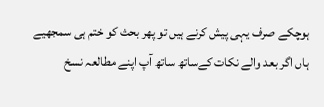ہوچکے صرف یہی پیش کرنے ہیں تو پھر بحث کو ختم ہی سمجھیے ہاں اگر بعد والے نکات کےساتھ ساتھ آپ اپنے مطالعہ نسخ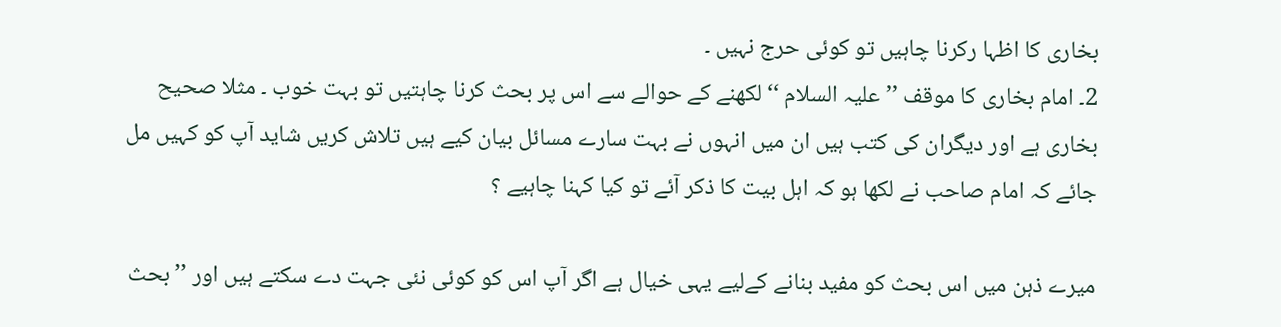بخاری کا اظہا رکرنا چاہیں تو کوئی حرج نہیں ۔
2۔ امام بخاری کا موقف ’’ علیہ السلام ‘‘ لکھنے کے حوالے سے اس پر بحث کرنا چاہتیں تو بہت خوب ۔ مثلا صحیح بخاری ہے اور دیگران کی کتب ہیں ان میں انہوں نے بہت سارے مسائل بیان کیے ہیں تلاش کریں شاید آپ کو کہیں مل جائے کہ امام صاحب نے لکھا ہو کہ اہل بیت کا ذکر آئے تو کیا کہنا چاہیے ؟

میرے ذہن میں اس بحث کو مفید بنانے کےلیے یہی خیال ہے اگر آپ اس کو کوئی نئی جہت دے سکتے ہیں اور ’’ بحث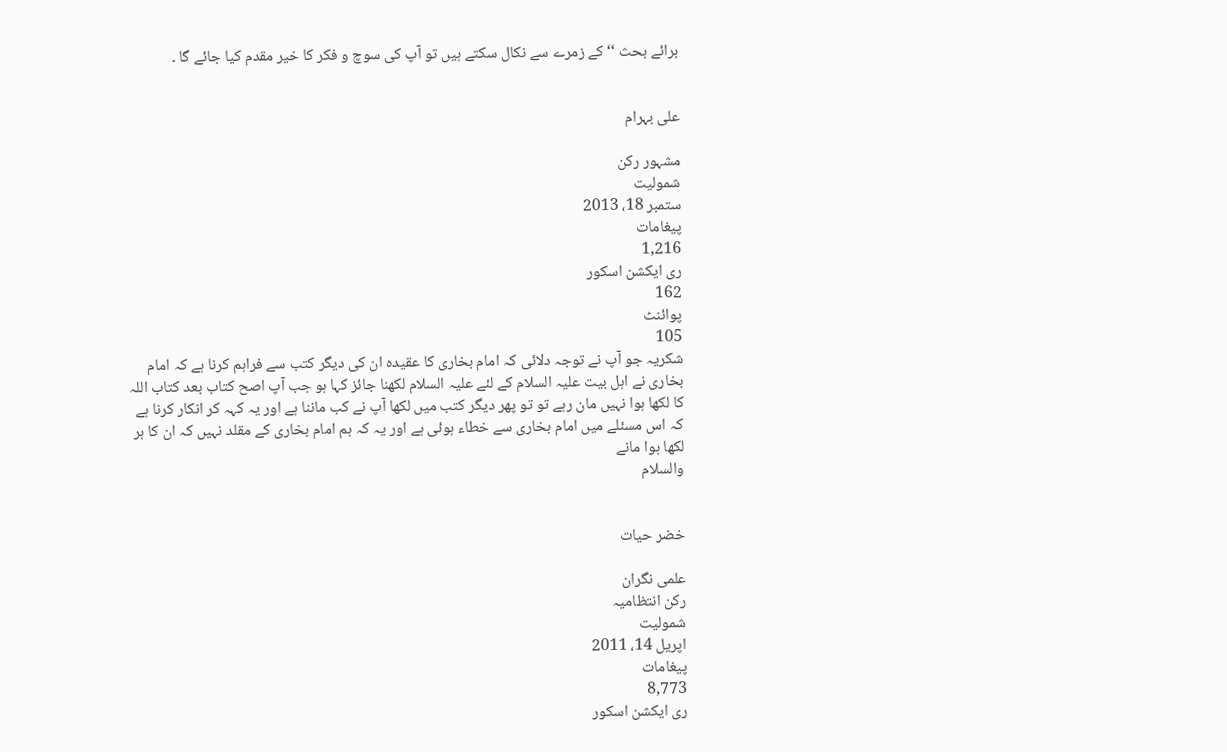برائے بحث ‘‘ کے زمرے سے نکال سکتے ہیں تو آپ کی سوچ و فکر کا خیر مقدم کیا جائے گا ۔


علی بہرام

مشہور رکن
شمولیت
ستمبر 18، 2013
پیغامات
1,216
ری ایکشن اسکور
162
پوائنٹ
105
شکریہ جو آپ نے توجہ دلائی کہ امام بخاری کا عقیدہ ان کی دیگر کتب سے فراہم کرنا ہے کہ امام بخاری نے اہل بیت علیہ السلام کے لئے علیہ السلام لکھنا جائز کہا ہو جب آپ اصح کتاب بعد کتاب اللہ کا لکھا ہوا نہیں مان رہے تو تو پھر دیگر کتب میں لکھا آپ نے کب ماننا ہے اور یہ کہہ کر انکار کرنا ہے کہ اس مسئلے میں امام بخاری سے خطاء ہوئی ہے اور یہ کہ ہم امام بخاری کے مقلد نہیں کہ ان کا ہر لکھا ہوا مانے
والسلام


خضر حیات

علمی نگران
رکن انتظامیہ
شمولیت
اپریل 14، 2011
پیغامات
8,773
ری ایکشن اسکور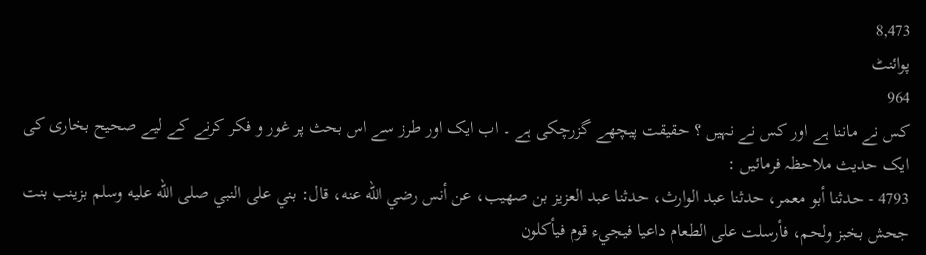8,473
پوائنٹ
964
کس نے ماننا ہے اور کس نے نہیں ؟ حقیقت پیچھے گزرچکی ہے ۔ اب ایک اور طرز سے اس بحث پر غور و فکر کرنے کے لیے صحیح بخاری کی ایک حدیث ملاحظہ فرمائیں :
4793 - حدثنا أبو معمر، حدثنا عبد الوارث، حدثنا عبد العزيز بن صهيب، عن أنس رضي الله عنه، قال: بني على النبي صلى الله عليه وسلم بزينب بنت جحش بخبز ولحم، فأرسلت على الطعام داعيا فيجيء قوم فيأكلون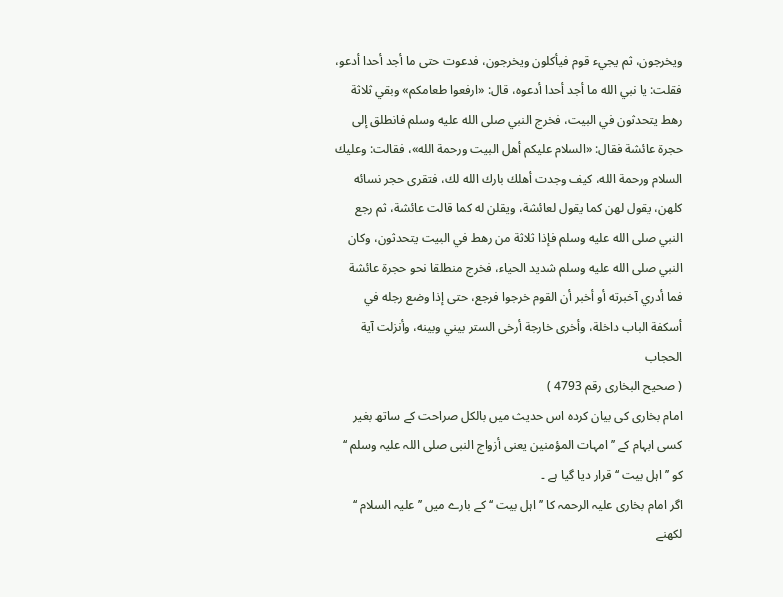ويخرجون، ثم يجيء قوم فيأكلون ويخرجون، فدعوت حتى ما أجد أحدا أدعو، فقلت: يا نبي الله ما أجد أحدا أدعوه، قال: «ارفعوا طعامكم» وبقي ثلاثة رهط يتحدثون في البيت، فخرج النبي صلى الله عليه وسلم فانطلق إلى حجرة عائشة فقال: «السلام عليكم أهل البيت ورحمة الله»، فقالت: وعليك السلام ورحمة الله، كيف وجدت أهلك بارك الله لك، فتقرى حجر نسائه كلهن، يقول لهن كما يقول لعائشة، ويقلن له كما قالت عائشة، ثم رجع النبي صلى الله عليه وسلم فإذا ثلاثة من رهط في البيت يتحدثون، وكان النبي صلى الله عليه وسلم شديد الحياء، فخرج منطلقا نحو حجرة عائشة فما أدري آخبرته أو أخبر أن القوم خرجوا فرجع، حتى إذا وضع رجله في أسكفة الباب داخلة، وأخرى خارجة أرخى الستر بيني وبينه، وأنزلت آية الحجاب
( صحیح البخاری رقم 4793 )
امام بخاری کی بیان کردہ اس حدیث میں بالکل صراحت کے ساتھ بغیر کسی ابہام کے ’’ امہات المؤمنین یعنی أزواج النبی صلی اللہ علیہ وسلم ‘‘ کو ’’ اہل بیت ‘‘ قرار دیا گیا ہے ۔
اگر امام بخاری علیہ الرحمہ کا ’’ اہل بیت ‘‘ کے بارے میں ’’ علیہ السلام ‘‘ لکھنے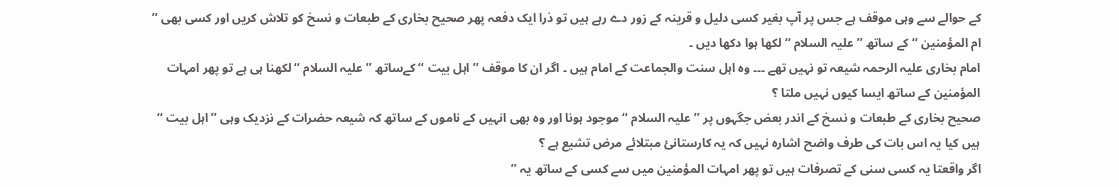کے حوالے سے وہی موقف ہے جس پر آپ بغیر کسی دلیل و قرینہ کے زور دے رہے ہیں تو ذرا ایک دفعہ پھر صحیح بخاری کے طبعات و نسخ کو تلاش کریں اور کسی بھی ’’ ام المؤمنین ‘‘ کے ساتھ ’’ علیہ السلام ‘‘ لکھا ہوا دکھا دیں ۔
امام بخاری علیہ الرحمہ شیعہ تو نہیں تھے ۔۔۔ وہ اہل سنت والجماعت کے امام ہیں ۔ اگر ان کا موقف ’’ اہل بیت ‘‘ کےساتھ ’’ علیہ السلام ‘‘ لکھنا ہی ہے تو پھر امہات المؤمنین کے ساتھ ایسا کیوں نہیں ملتا ؟
صحیح بخاری کے طبعات و نسخ کے اندر بعض جگہوں پر ’’ علیہ السلام ‘‘ موجود ہونا اور وہ بھی انہیں کے ناموں کے ساتھ کہ شیعہ حضرات کے نزدیک وہی ’’ اہل بیت ‘‘ ہیں کیا یہ اس بات کی طرف واضح اشارہ نہیں کہ یہ کارستانئ مبتلائے مرض تشیع ہے ؟
اگر واقعتا یہ کسی سنی کے تصرفات ہیں تو پھر امہات المؤمنین میں سے کسی کے ساتھ یہ ’’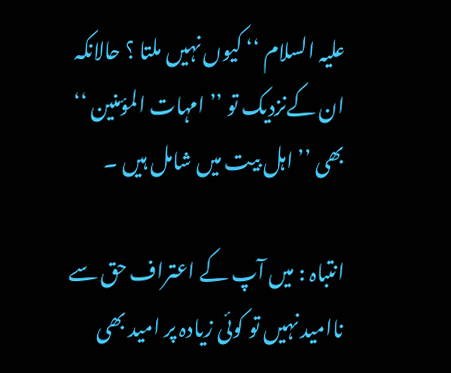علیہ السلام ‘‘ کیوں نہیں ملتا ؟ حالانکہ ان کےنزدیک تو ’’ امہات المؤمنین ‘‘ بھی ’’ اہل بیت میں شامل ہیں ۔

انتباہ : میں آپ کے اعتراف حق سے ناامید نہیں تو کوئی زیادہ پر امید بھی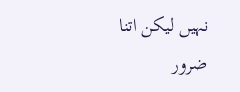نہیں لیکن اتنا ضرور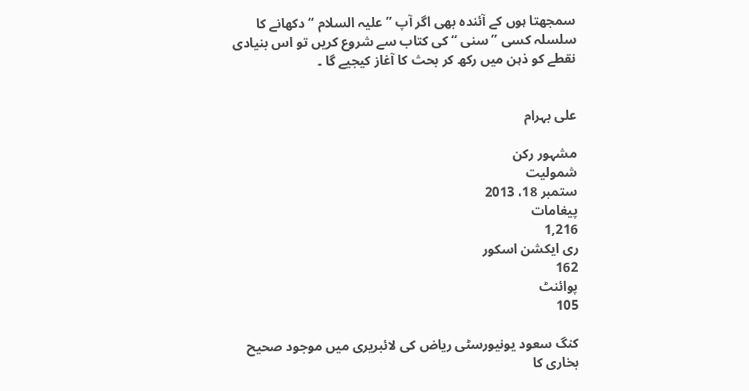سمجھتا ہوں کے آئندہ بھی اگر آپ ’’ علیہ السلام ‘‘ دکھانے کا سلسلہ کسی ’’ سنی ‘‘ کی کتاب سے شروع کریں تو اس بنیادی نقطے کو ذہن میں رکھ کر بحث کا آغاز کیجیے گا ۔


علی بہرام

مشہور رکن
شمولیت
ستمبر 18، 2013
پیغامات
1,216
ری ایکشن اسکور
162
پوائنٹ
105

کنگ سعود یونیورسٹی ریاض کی لائبریری میں موجود صحیح بخاری کا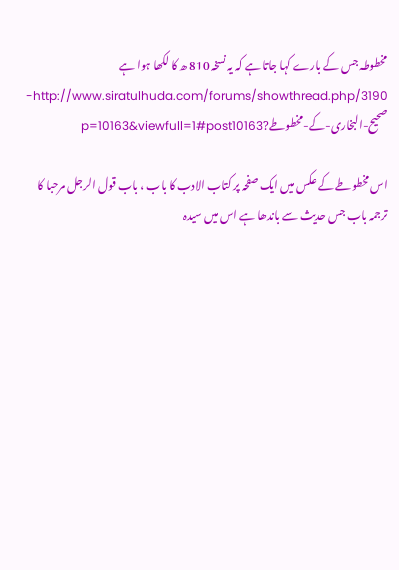مخطوطہ جس کے بارے کہا جاتا ہے کہ یہ نسخہ 810 ھ کا لکھا ہوا ہے
http://www.siratulhuda.com/forums/showthread.php/3190-صحیح-البخاری-کے-مخطوطے?p=10163&viewfull=1#post10163

اس مخطوطے کے عکس میں ایک صفحہ پر کتاب الادب کا باب ، باب قول الرجل مرحبا کا ترجمہ باب جس حدیث سے باندھا ہے اس میں سیدہ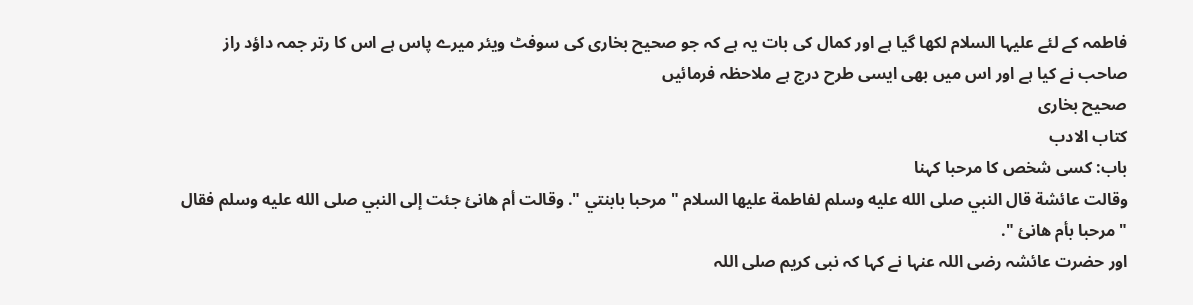فاطمہ کے لئے علیہا السلام لکھا گیا ہے اور کمال کی بات یہ ہے کہ جو صحیح بخاری کی سوفٹ ویئر میرے پاس ہے اس کا رتر جمہ داؤد راز صاحب نے کیا ہے اور اس میں بھی ایسی طرح درج ہے ملاحظہ فرمائیں
صحیح بخاری
کتاب الادب
باب: کسی شخص کا مرحبا کہنا
وقالت عائشة قال النبي صلى الله عليه وسلم لفاطمة عليها السلام " مرحبا بابنتي ". وقالت أم هانئ جئت إلى النبي صلى الله عليه وسلم فقال " مرحبا بأم هانئ ".
اور حضرت عائشہ رضی اللہ عنہا نے کہا کہ نبی کریم صلی اللہ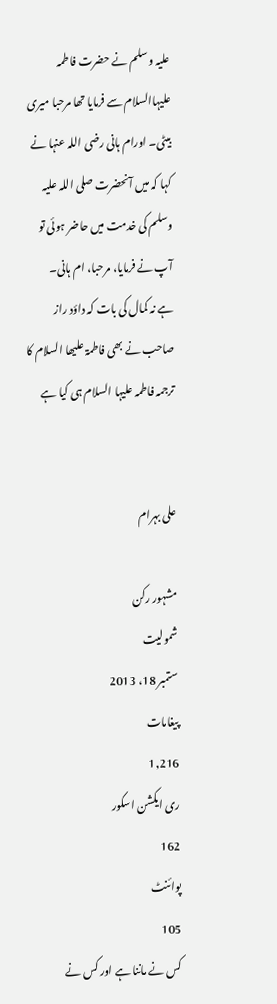علیہ وسلم نے حضرت فاطمہ علیہاالسلام سے فرمایا تھا مرحبا میری بیٹی۔ اورام ہانی رضی اللہ عنہا نے کہا کہ میں آنحضرت صلی اللہ علیہ وسلم کی خدمت میں حاضر ہوئی تو آپ نے فرمایا، مرحبا، ام ہانی۔
ہے نہ کمال کی بات کہ داؤد راز صاحب نے بھی فاطمۃ علیھا السلام کا ترجمہ فاطمہ علیہا السلام ہی کیا ہے


علی بہرام

مشہور رکن
شمولیت
ستمبر 18، 2013
پیغامات
1,216
ری ایکشن اسکور
162
پوائنٹ
105
کس نے ماننا ہے اور کس نے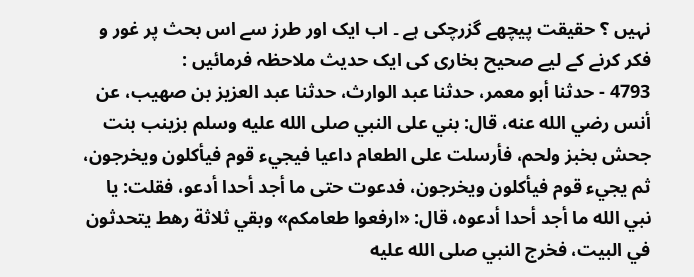نہیں ؟ حقیقت پیچھے گزرچکی ہے ۔ اب ایک اور طرز سے اس بحث پر غور و فکر کرنے کے لیے صحیح بخاری کی ایک حدیث ملاحظہ فرمائیں :
4793 - حدثنا أبو معمر، حدثنا عبد الوارث، حدثنا عبد العزيز بن صهيب، عن أنس رضي الله عنه، قال: بني على النبي صلى الله عليه وسلم بزينب بنت جحش بخبز ولحم، فأرسلت على الطعام داعيا فيجيء قوم فيأكلون ويخرجون، ثم يجيء قوم فيأكلون ويخرجون، فدعوت حتى ما أجد أحدا أدعو، فقلت: يا نبي الله ما أجد أحدا أدعوه، قال: «ارفعوا طعامكم» وبقي ثلاثة رهط يتحدثون في البيت، فخرج النبي صلى الله عليه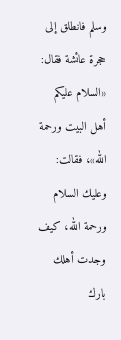وسلم فانطلق إلى حجرة عائشة فقال: «السلام عليكم أهل البيت ورحمة الله»، فقالت: وعليك السلام ورحمة الله، كيف وجدت أهلك بارك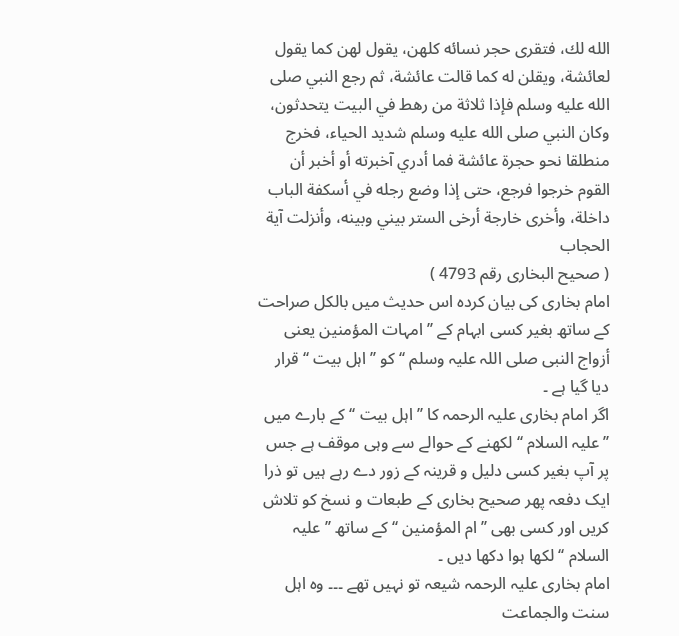الله لك، فتقرى حجر نسائه كلهن، يقول لهن كما يقول لعائشة، ويقلن له كما قالت عائشة، ثم رجع النبي صلى الله عليه وسلم فإذا ثلاثة من رهط في البيت يتحدثون، وكان النبي صلى الله عليه وسلم شديد الحياء، فخرج منطلقا نحو حجرة عائشة فما أدري آخبرته أو أخبر أن القوم خرجوا فرجع، حتى إذا وضع رجله في أسكفة الباب داخلة، وأخرى خارجة أرخى الستر بيني وبينه، وأنزلت آية الحجاب
( صحیح البخاری رقم 4793 )
امام بخاری کی بیان کردہ اس حدیث میں بالکل صراحت کے ساتھ بغیر کسی ابہام کے ’’ امہات المؤمنین یعنی أزواج النبی صلی اللہ علیہ وسلم ‘‘ کو ’’ اہل بیت ‘‘ قرار دیا گیا ہے ۔
اگر امام بخاری علیہ الرحمہ کا ’’ اہل بیت ‘‘ کے بارے میں ’’ علیہ السلام ‘‘ لکھنے کے حوالے سے وہی موقف ہے جس پر آپ بغیر کسی دلیل و قرینہ کے زور دے رہے ہیں تو ذرا ایک دفعہ پھر صحیح بخاری کے طبعات و نسخ کو تلاش کریں اور کسی بھی ’’ ام المؤمنین ‘‘ کے ساتھ ’’ علیہ السلام ‘‘ لکھا ہوا دکھا دیں ۔
امام بخاری علیہ الرحمہ شیعہ تو نہیں تھے ۔۔۔ وہ اہل سنت والجماعت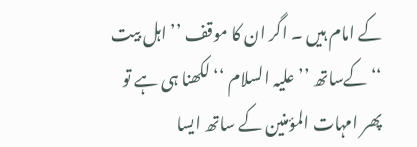کے امام ہیں ۔ اگر ان کا موقف ’’ اہل بیت ‘‘ کےساتھ ’’ علیہ السلام ‘‘ لکھنا ہی ہے تو پھر امہات المؤمنین کے ساتھ ایسا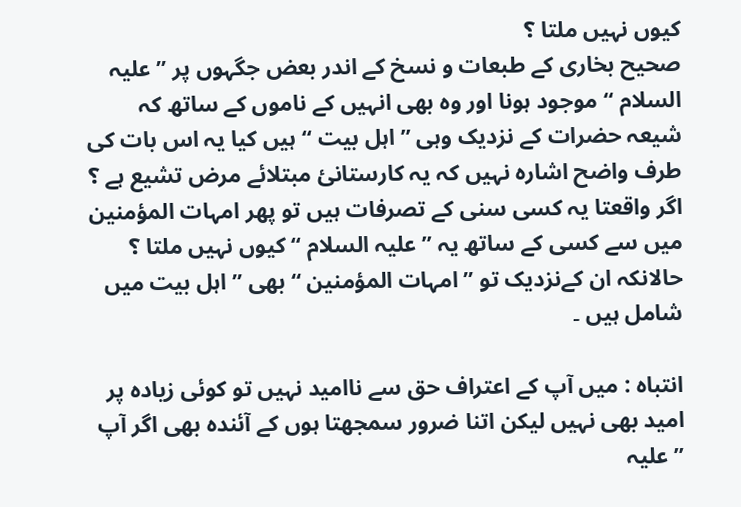کیوں نہیں ملتا ؟
صحیح بخاری کے طبعات و نسخ کے اندر بعض جگہوں پر ’’ علیہ السلام ‘‘ موجود ہونا اور وہ بھی انہیں کے ناموں کے ساتھ کہ شیعہ حضرات کے نزدیک وہی ’’ اہل بیت ‘‘ ہیں کیا یہ اس بات کی طرف واضح اشارہ نہیں کہ یہ کارستانئ مبتلائے مرض تشیع ہے ؟
اگر واقعتا یہ کسی سنی کے تصرفات ہیں تو پھر امہات المؤمنین میں سے کسی کے ساتھ یہ ’’ علیہ السلام ‘‘ کیوں نہیں ملتا ؟ حالانکہ ان کےنزدیک تو ’’ امہات المؤمنین ‘‘ بھی ’’ اہل بیت میں شامل ہیں ۔

انتباہ : میں آپ کے اعتراف حق سے ناامید نہیں تو کوئی زیادہ پر امید بھی نہیں لیکن اتنا ضرور سمجھتا ہوں کے آئندہ بھی اگر آپ ’’ علیہ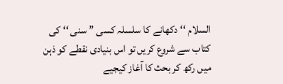السلام ‘‘ دکھانے کا سلسلہ کسی ’’ سنی ‘‘ کی کتاب سے شروع کریں تو اس بنیادی نقطے کو ذہن میں رکھ کر بحث کا آغاز کیجیے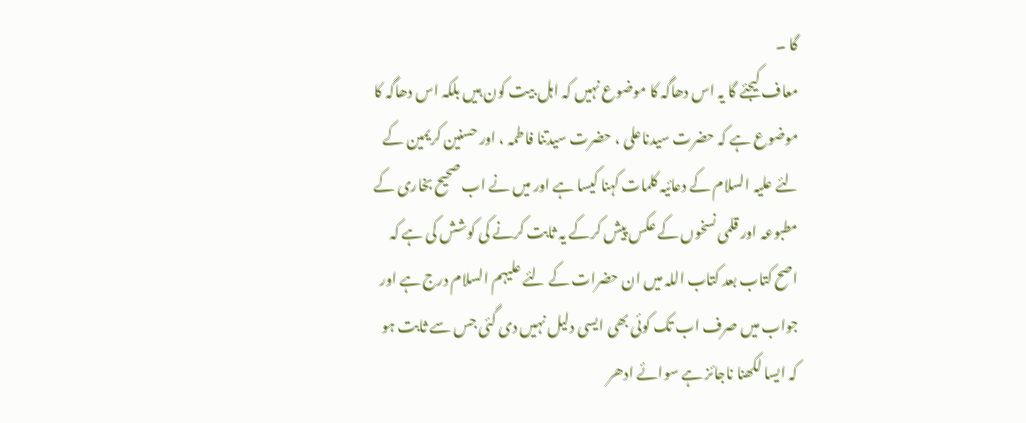گا ۔
معاف کیجئے گا یہ اس دھاگہ کا موضوع نہیں کہ اہل بیت کون ہیں بلکہ اس دھاگہ کا موضوع ہے کہ حضرت سیدناعلی ، حضرت سیدتنا فاطمہ ، اور حسنین کریمین کے لئے علیہ السلام کے دعائیہ کلمات کہنا کیسا ہے اور میں نے اب صحیح بخاری کے مطبوعہ اور قلمی نسخوں کے عکس پیش کرکے یہ ثابت کرنے کی کوشش کی ہے کہ اصح کتاب بعد کتاب اللہ میں ان حضرات کے لئے علیہم السلام درج ہے اور جواب میں صرف اب تک کوئی بھی ایسی دلیل نہیں دی گئی جس سے ثابت ہو کہ ایسا لکھنا ناجائز ہے سوائے ادھر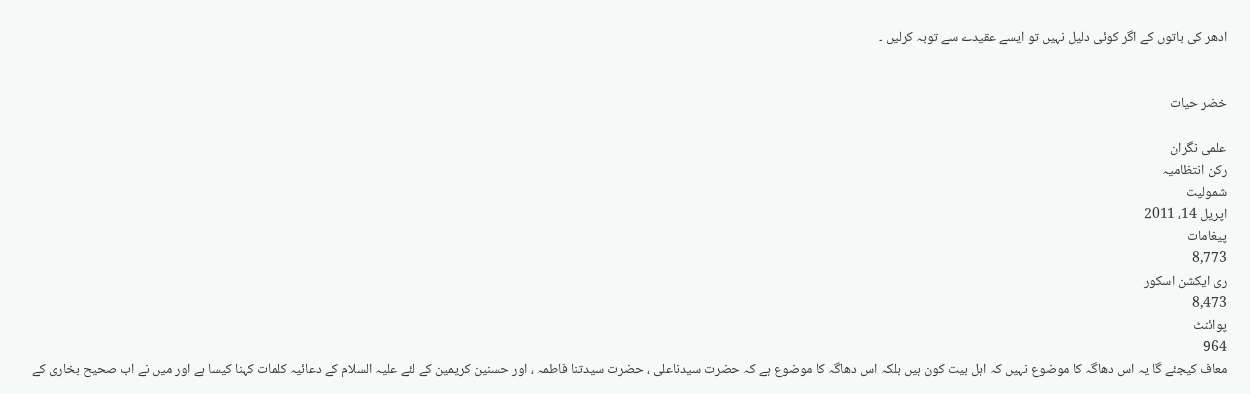ادھر کی باتوں کے اگر کوئی دلیل نہیں تو ایسے عقیدے سے توبہ کرلیں ۔


خضر حیات

علمی نگران
رکن انتظامیہ
شمولیت
اپریل 14، 2011
پیغامات
8,773
ری ایکشن اسکور
8,473
پوائنٹ
964
معاف کیجئے گا یہ اس دھاگہ کا موضوع نہیں کہ اہل بیت کون ہیں بلکہ اس دھاگہ کا موضوع ہے کہ حضرت سیدناعلی ، حضرت سیدتنا فاطمہ ، اور حسنین کریمین کے لئے علیہ السلام کے دعائیہ کلمات کہنا کیسا ہے اور میں نے اب صحیح بخاری کے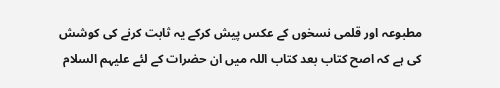مطبوعہ اور قلمی نسخوں کے عکس پیش کرکے یہ ثابت کرنے کی کوشش کی ہے کہ اصح کتاب بعد کتاب اللہ میں ان حضرات کے لئے علیہم السلام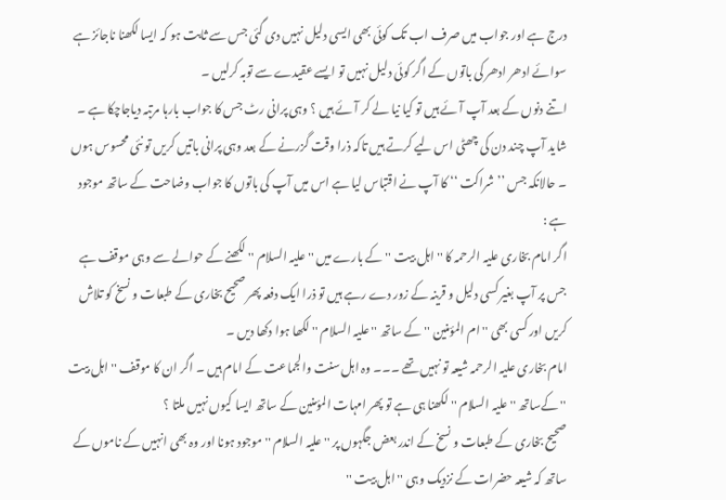درج ہے اور جواب میں صرف اب تک کوئی بھی ایسی دلیل نہیں دی گئی جس سے ثابت ہو کہ ایسا لکھنا ناجائز ہے سوائے ادھر ادھر کی باتوں کے اگر کوئی دلیل نہیں تو ایسے عقیدے سے توبہ کرلیں ۔
اتنے دنوں کے بعد آپ آئے ہیں تو کیا نیا لے کر آئے ہیں ؟ وہی پرانی رٹ جس کا جواب بارہا مرتبہ دیاجاچکا ہے ۔ شاید آپ چند دن کی چھٹی اس لیے کرتے ہیں تاکہ ذرا وقت گزرنے کے بعد وہی پرانی باتیں کریں تو نئی محسوس ہوں ۔ حالانکہ جس ’’ شراکت ‘‘ کا آپ نے اقتباس لیا ہے اس میں آپ کی باتوں کا جواب وضاحت کے ساتھ موجود ہے :
اگر امام بخاری علیہ الرحمہ کا '' اہل بیت '' کے بارے میں '' علیہ السلام '' لکھنے کے حوالے سے وہی موقف ہے جس پر آپ بغیر کسی دلیل و قرینہ کے زور دے رہے ہیں تو ذرا ایک دفعہ پھر صحیح بخاری کے طبعات و نسخ کو تلاش کریں اور کسی بھی '' ام المؤمنین '' کے ساتھ '' علیہ السلام '' لکھا ہوا دکھا دیں ۔
امام بخاری علیہ الرحمہ شیعہ تو نہیں تھے ۔۔۔ وہ اہل سنت والجماعت کے امام ہیں ۔ اگر ان کا موقف '' اہل بیت '' کےساتھ '' علیہ السلام '' لکھنا ہی ہے تو پھر امہات المؤمنین کے ساتھ ایسا کیوں نہیں ملتا ؟
صحیح بخاری کے طبعات و نسخ کے اندر بعض جگہوں پر '' علیہ السلام '' موجود ہونا اور وہ بھی انہیں کے ناموں کے ساتھ کہ شیعہ حضرات کے نزدیک وہی '' اہل بیت ''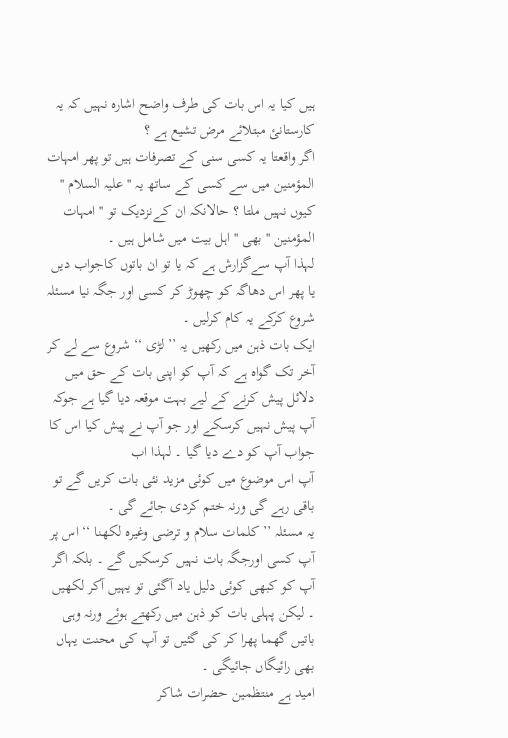ہیں کیا یہ اس بات کی طرف واضح اشارہ نہیں کہ یہ کارستانئ مبتلائے مرض تشیع ہے ؟
اگر واقعتا یہ کسی سنی کے تصرفات ہیں تو پھر امہات المؤمنین میں سے کسی کے ساتھ یہ '' علیہ السلام '' کیوں نہیں ملتا ؟ حالانکہ ان کےنزدیک تو '' امہات المؤمنین '' بھی '' اہل بیت میں شامل ہیں ۔
لہذا آپ سےگزارش ہے کہ یا تو ان باتوں کاجواب دیں یا پھر اس دھاگہ کو چھوڑ کر کسی اور جگہ نیا مسئلہ شروع کرکے یہ کام کرلیں ۔
ایک بات ذہن میں رکھیں یہ ’’ لڑی ‘‘ شروع سے لے کر آخر تک گواہ ہے کہ آپ کو اپنی بات کے حق میں دلائل پیش کرنے کے لیے بہت موقعہ دیا گیا ہے جوکہ آپ پیش نہیں کرسکے اور جو آپ نے پیش کیا اس کا جواب آپ کو دے دیا گیا ۔ لہذا اب
آپ اس موضوع میں کوئی مزید نئی بات کریں گے تو باقی رہے گی ورنہ ختم کردی جائے گی ۔
یہ مسئلہ ’’ کلمات سلام و ترضی وغیرہ لکھنا ‘‘ اس پر آپ کسی اورجگہ بات نہیں کرسکیں گے ۔ بلکہ اگر آپ کو کبھی کوئی دلیل یاد آگئی تو یہیں آکر لکھیں ۔ لیکن پہلی بات کو ذہن میں رکھتے ہوئے ورنہ وہی باتیں گھما پھرا کر کی گئیں تو آپ کی محنت یہاں بھی رائیگاں جائیگی ۔
امید ہے منتظمین حضرات شاکر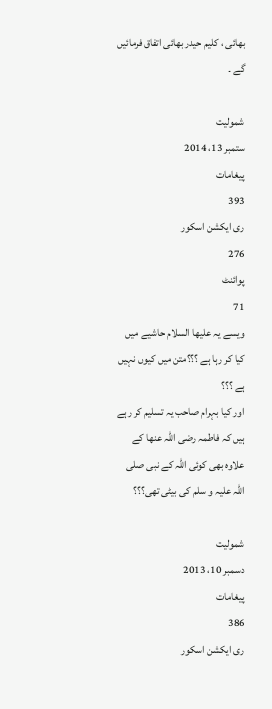بھائی ، کلیم حیدر بھائی اتفاق فرمائیں گے ۔

شمولیت
ستمبر 13، 2014
پیغامات
393
ری ایکشن اسکور
276
پوائنٹ
71
ویسے یہ علیھا السلام حاشیے میں کیا کر رہا ہے ؟؟؟متن میں کیوں نہیں ہے ؟؟؟
اور کیا بہرام صاحب یہ تسلیم کر رہے ہیں کہ فاطمہ رضی اللہ عنھا کے علاوہ بھی کوئی اللہ کے نبی صلی اللہ علیہ و سلم کی بیٹی تھی؟؟؟

شمولیت
دسمبر 10، 2013
پیغامات
386
ری ایکشن اسکور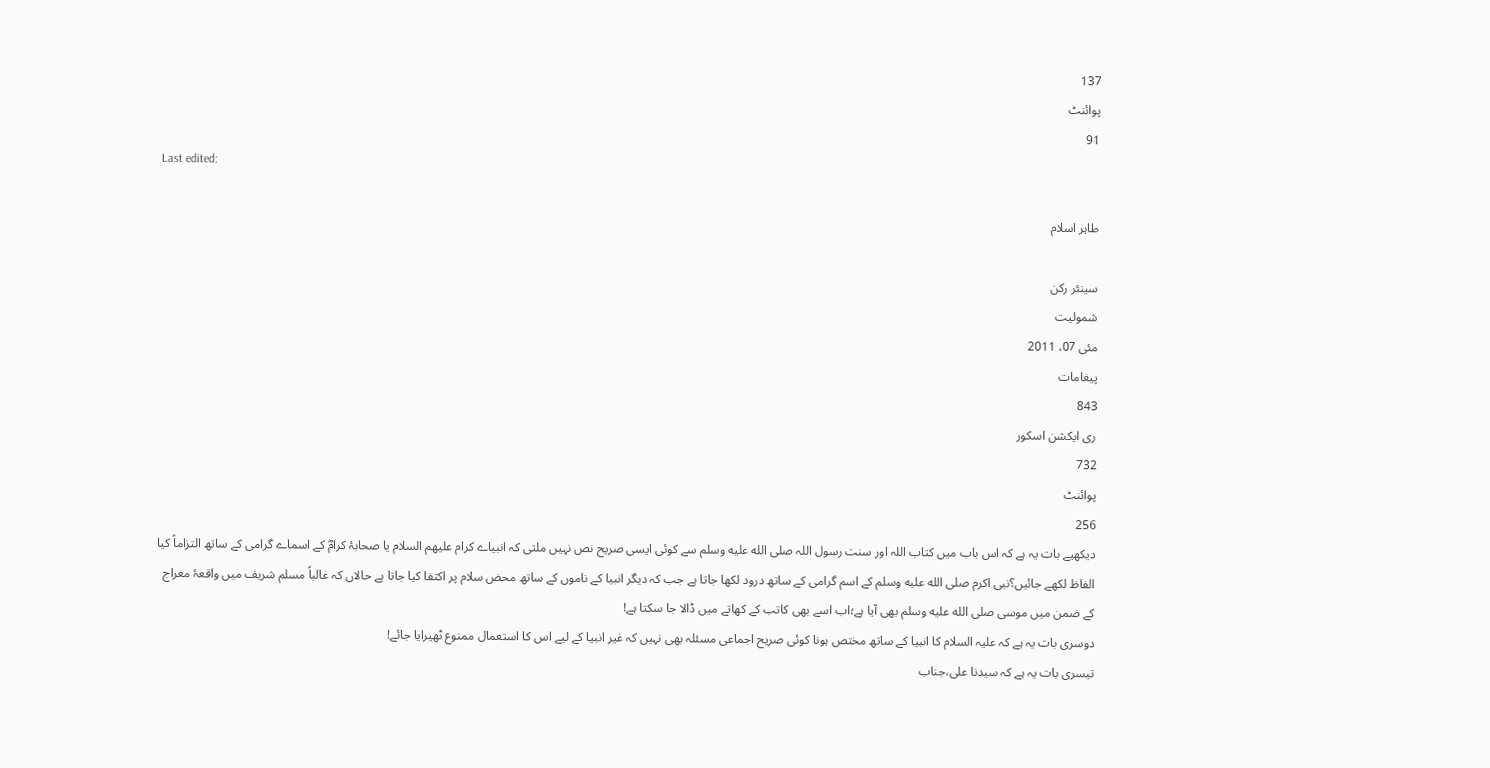137
پوائنٹ
91
Last edited:

طاہر اسلام

سینئر رکن
شمولیت
مئی 07، 2011
پیغامات
843
ری ایکشن اسکور
732
پوائنٹ
256
دیکھیے بات یہ ہے کہ اس باب میں کتاب اللہ اور سنت رسول اللہ صلى الله عليه وسلم سے کوئی ایسی صریح نص نہیں ملتی کہ انبیاے کرام علیھم السلام یا صحابۂ کرامؓ کے اسماے گرامی کے ساتھ التزاماً کیا الفاظ لکھے جائیں؟نبی اکرم صلى الله عليه وسلم کے اسم گرامی کے ساتھ درود لکھا جاتا ہے جب کہ دیگر انبیا کے ناموں کے ساتھ محض سلام پر اکتفا کیا جاتا ہے حالاں کہ غالباً مسلم شریف میں واقعۂ معراج کے ضمن میں موسی صلى الله عليه وسلم بھی آیا ہے؛اب اسے بھی کاتب کے کھاتے میں ڈالا جا سکتا ہے!
دوسری بات یہ ہے کہ علیہ السلام کا انبیا کے ساتھ مختص ہونا کوئی صریح اجماعی مسئلہ بھی نہیں کہ غیر انبیا کے لیے اس کا استعمال ممنوع ٹھیرایا جائے!
تیسری بات یہ ہے کہ سیدنا علی،جناب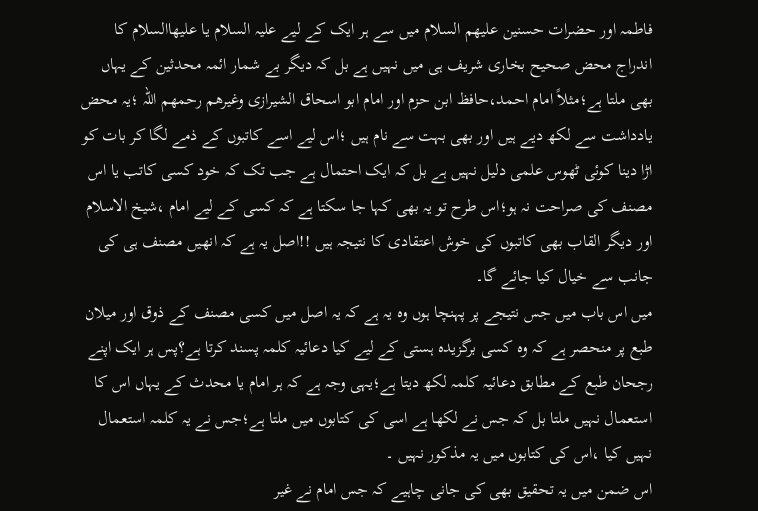فاطمہ اور حضرات حسنین علیھم السلام میں سے ہر ایک کے لیے علیہ السلام یا علیھاالسلام کا اندراج محض صحیح بخاری شریف ہی میں نہیں ہے بل کہ دیگر بے شمار ائمہ محدثین کے یہاں بھی ملتا ہے؛مثلاً امام احمد،حافظ ابن حزم اور امام ابو اسحاق الشیرازی وغیرھم رحمھم اللہ ؛یہ محض یادداشت سے لکھ دیے ہیں اور بھی بہت سے نام ہیں ؛اس لیے اسے کاتبوں کے ذمے لگا کر بات کو اڑا دینا کوئی ٹھوس علمی دلیل نہیں ہے بل کہ ایک احتمال ہے جب تک کہ خود کسی کاتب یا اس مصنف کی صراحت نہ ہو؛اس طرح تو یہ بھی کہا جا سکتا ہے کہ کسی کے لیے امام ،شیخ الاسلام اور دیگر القاب بھی کاتبوں کی خوش اعتقادی کا نتیجہ ہیں !!اصل یہ ہے کہ انھیں مصنف ہی کی جانب سے خیال کیا جائے گا۔
میں اس باب میں جس نتیجے پر پہنچا ہوں وہ یہ ہے کہ یہ اصل میں کسی مصنف کے ذوق اور میلان طبع پر منحصر ہے کہ وہ کسی برگزیدہ ہستی کے لیے کیا دعائیہ کلمہ پسند کرتا ہے؟پس ہر ایک اپنے رجحان طبع کے مطابق دعائیہ کلمہ لکھ دیتا ہے؛یہی وجہ ہے کہ ہر امام یا محدث کے یہاں اس کا استعمال نہیں ملتا بل کہ جس نے لکھا ہے اسی کی کتابوں میں ملتا ہے؛جس نے یہ کلمہ استعمال نہیں کیا ،اس کی کتابوں میں یہ مذکور نہیں ۔
اس ضمن میں یہ تحقیق بھی کی جانی چاہیے کہ جس امام نے غیر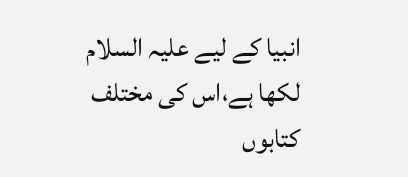انبیا کے لیے علیہ السلام لکھا ہے،اس کی مختلف کتابوں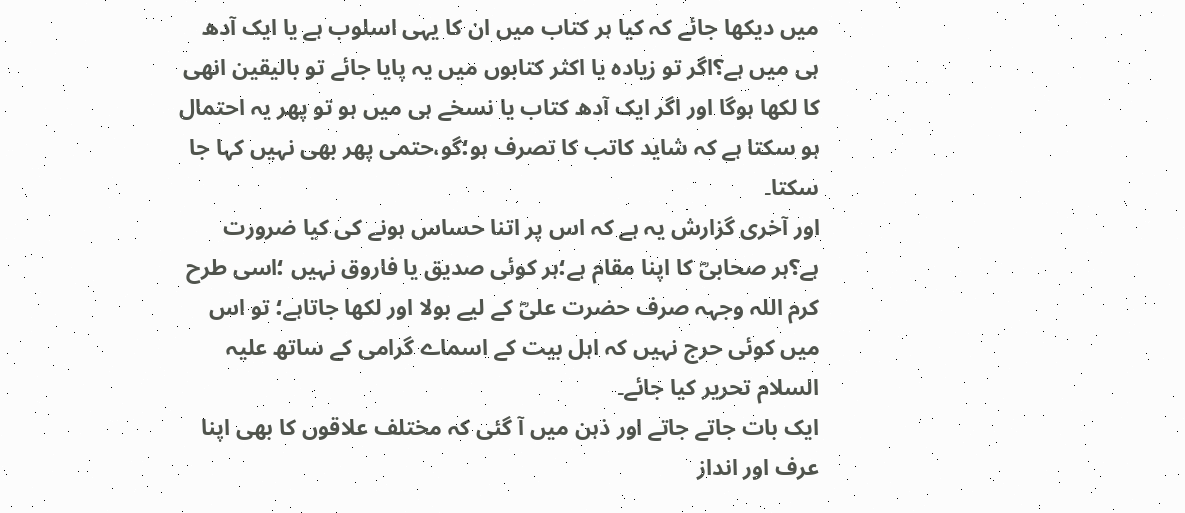میں دیکھا جائے کہ کیا ہر کتاب میں ان کا یہی اسلوب ہے یا ایک آدھ ہی میں ہے؟اگر تو زیادہ یا اکثر کتابوں میں یہ پایا جائے تو بالیقین انھی کا لکھا ہوگا اور اگر ایک آدھ کتاب یا نسخے ہی میں ہو تو پھر یہ احتمال ہو سکتا ہے کہ شاید کاتب کا تصرف ہو؛گو،حتمی پھر بھی نہیں کہا جا سکتا۔
اور آخری گزارش یہ ہے کہ اس پر اتنا حساس ہونے کی کیا ضرورت ہے؟ہر صحابیؓ کا اپنا مقام ہے؛ہر کوئی صدیق یا فاروق نہیں ؛اسی طرح کرم اللہ وجہہ صرف حضرت علیؓ کے لیے بولا اور لکھا جاتاہے؛ تو اس میں کوئی حرج نہیں کہ اہل بیت کے اسماے گرامی کے ساتھ علیہ السلام تحریر کیا جائے۔
ایک بات جاتے جاتے اور ذہن میں آ گئی کہ مختلف علاقوں کا بھی اپنا عرف اور انداز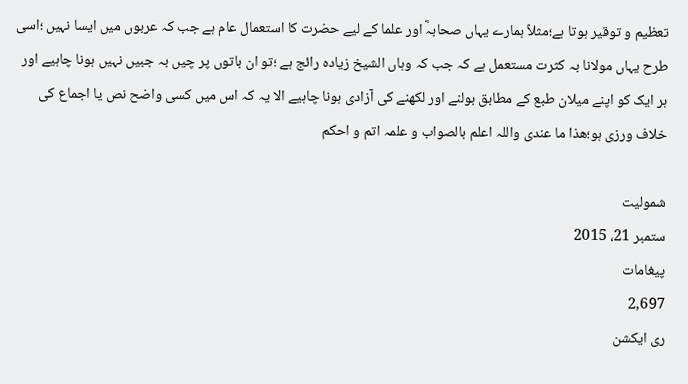تعظیم و توقیر ہوتا ہے؛مثلاً ہمارے یہاں صحابہؓ اور علما کے لیے حضرت کا استعمال عام ہے جب کہ عربوں میں ایسا نہیں ؛اسی طرح یہاں مولانا بہ کثرت مستعمل ہے کہ جب کہ وہاں الشیخ زیادہ رائج ہے ؛تو ان باتوں پر چیں بہ جبیں نہیں ہونا چاہیے اور ہر ایک کو اپنے میلان طبع کے مطابق بولنے اور لکھنے کی آزادی ہونا چاہیے الا یہ کہ اس میں کسی واضح نص یا اجماع کی خلاف ورزی ہو؛ھذا ما عندی واللہ اعلم بالصواب و علمہ اتم و احکم

شمولیت
ستمبر 21، 2015
پیغامات
2,697
ری ایکشن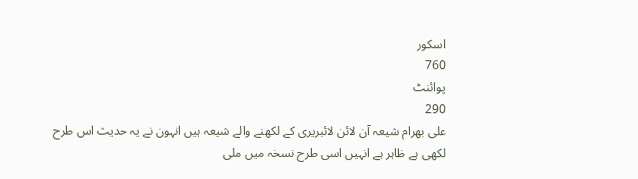اسکور
760
پوائنٹ
290
علی بھرام شیعہ آن لائن لائبریری کے لکھنے والے شیعہ ہیں انہون نے یہ حدیث اس طرح لکھی ہے ظاہر ہے انہیں اسی طرح نسخہ میں ملی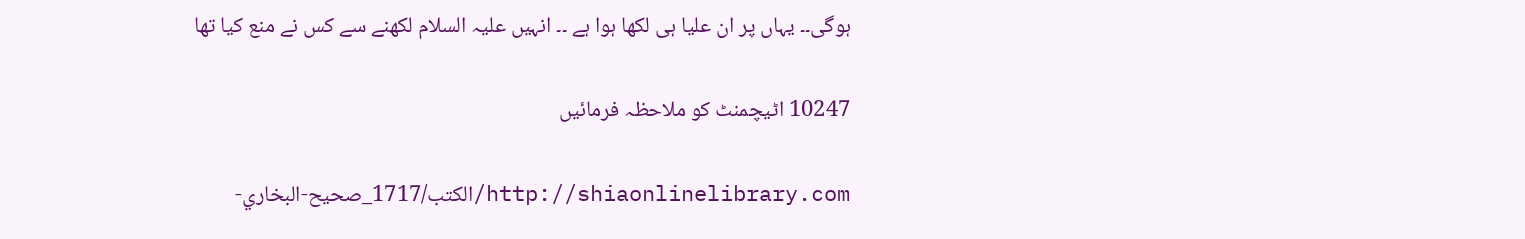ہوگی۔۔ یہاں پر ان علیا ہی لکھا ہوا ہے ۔۔ انہیں علیہ السلام لکھنے سے کس نے منع کیا تھا

10247 اٹیچمنٹ کو ملاحظہ فرمائیں

http://shiaonlinelibrary.com/الكتب/1717_صحيح-البخاري-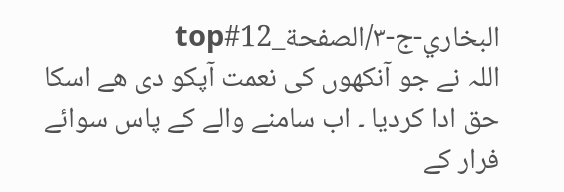البخاري-ج-٣/الصفحة_12#top
اللہ نے جو آنکهوں کی نعمت آپکو دی هے اسکا حق ادا کردیا ۔ اب سامنے والے کے پاس سوائے فرار کے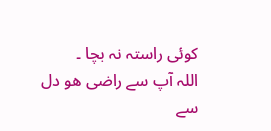کوئی راستہ نہ بچا ۔
اللہ آپ سے راضی هو دل سے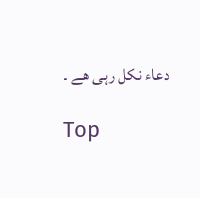دعاء نکل رہی هے ۔

Top